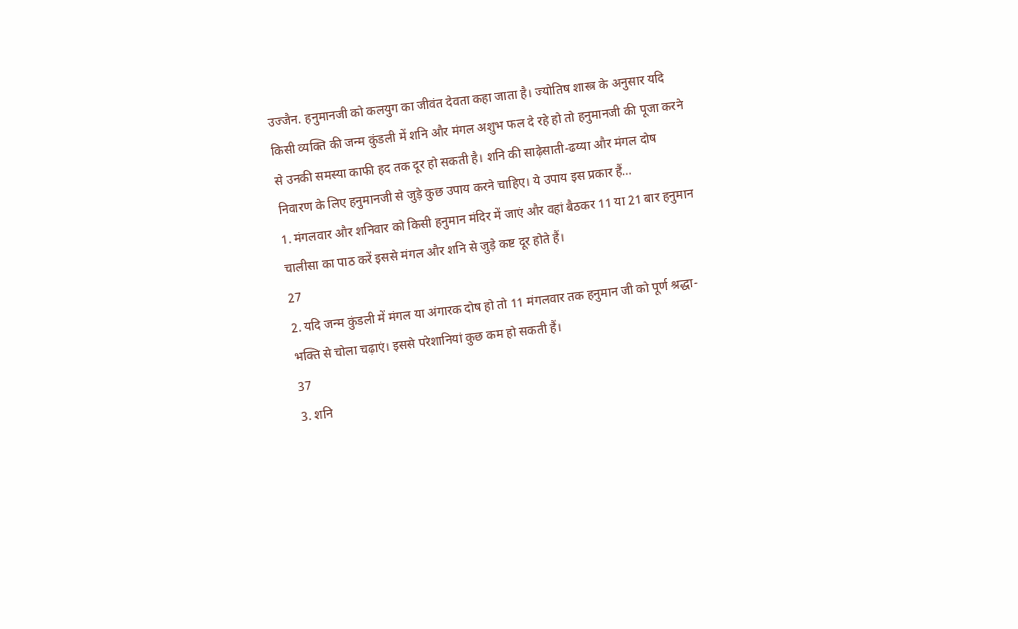उज्जैन. हनुमानजी को कलयुग का जीवंत देवता कहा जाता है। ज्योतिष शास्त्र के अनुसार यदि किसी व्यक्ति की जन्म कुंडली में शनि और मंगल अशुभ फल दे रहे हो तो हनुमानजी की पूजा करने से उनकी समस्या काफी हद तक दूर हो सकती है। शनि की साढ़ेसाती-ढय्या और मंगल दोष निवारण के लिए हनुमानजी से जुड़े कुछ उपाय करने चाहिए। ये उपाय इस प्रकार हैं…
1. मंगलवार और शनिवार को किसी हनुमान मंदिर में जाएं और वहां बैठकर 11 या 21 बार हनुमान चालीसा का पाठ करें इससे मंगल और शनि से जुड़े कष्ट दूर होते हैं।
27
2. यदि जन्म कुंडली में मंगल या अंगारक दोष हो तो 11 मंगलवार तक हनुमान जी को पूर्ण श्रद्धा-भक्ति से चोला चढ़ाएं। इससे परेशानियां कुछ कम हो सकती हैं।
37
3. शनि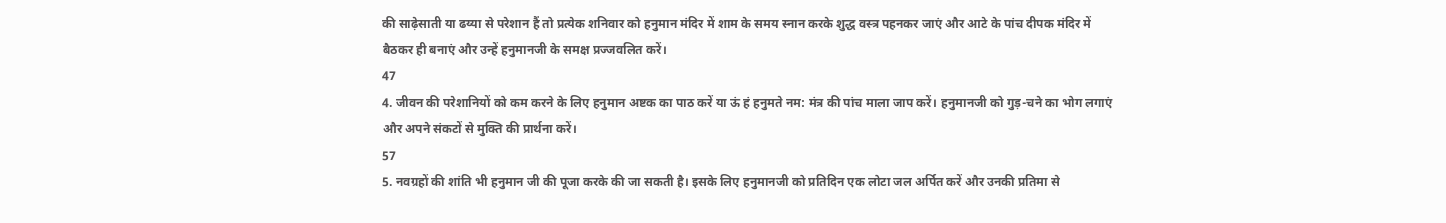की साढ़ेसाती या ढय्या से परेशान हैं तो प्रत्येक शनिवार को हनुमान मंदिर में शाम के समय स्नान करके शुद्ध वस्त्र पहनकर जाएं और आटे के पांच दीपक मंदिर में बैठकर ही बनाएं और उन्हें हनुमानजी के समक्ष प्रज्जवलित करें।
47
4. जीवन की परेशानियों को कम करने के लिए हनुमान अष्टक का पाठ करें या ऊं हं हनुमते नम: मंत्र की पांच माला जाप करें। हनुमानजी को गुड़-चने का भोग लगाएं और अपने संकटों से मुक्ति की प्रार्थना करें।
57
5. नवग्रहों की शांति भी हनुमान जी की पूजा करके की जा सकती है। इसके लिए हनुमानजी को प्रतिदिन एक लोटा जल अर्पित करें और उनकी प्रतिमा से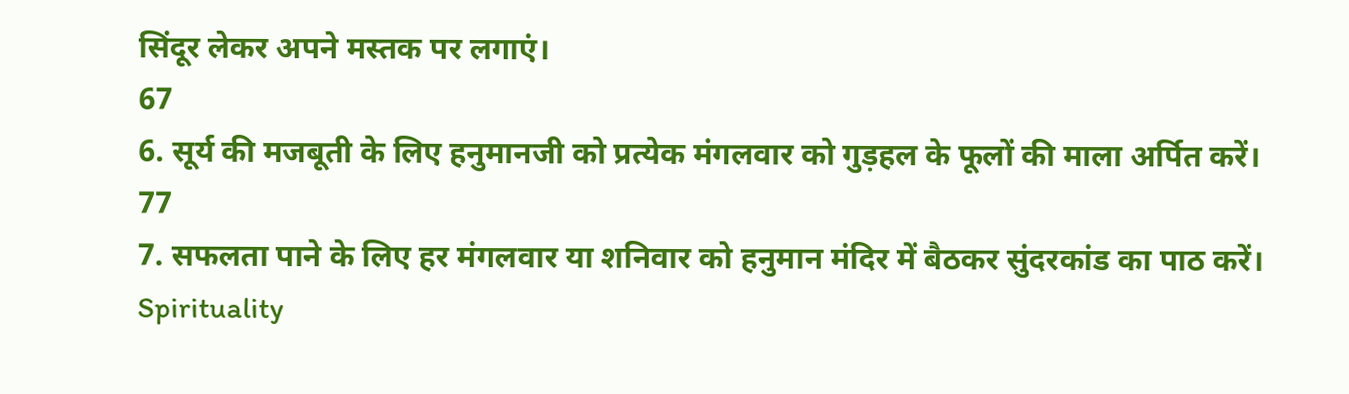सिंदूर लेकर अपने मस्तक पर लगाएं।
67
6. सूर्य की मजबूती के लिए हनुमानजी को प्रत्येक मंगलवार को गुड़हल के फूलों की माला अर्पित करें।
77
7. सफलता पाने के लिए हर मंगलवार या शनिवार को हनुमान मंदिर में बैठकर सुंदरकांड का पाठ करें।
Spirituality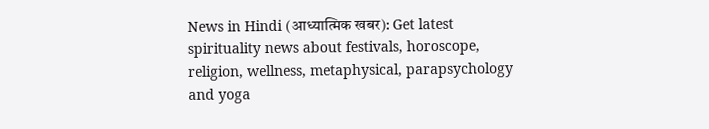News in Hindi (आध्यात्मिक खबर): Get latest spirituality news about festivals, horoscope, religion, wellness, metaphysical, parapsychology and yoga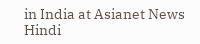in India at Asianet News Hindi